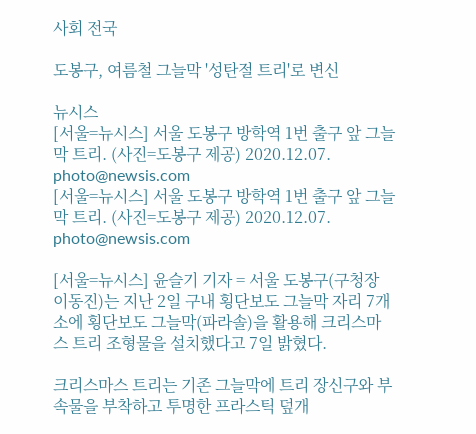사회 전국

도봉구, 여름철 그늘막 '성탄절 트리'로 변신

뉴시스
[서울=뉴시스] 서울 도봉구 방학역 1번 출구 앞 그늘막 트리. (사진=도봉구 제공) 2020.12.07. photo@newsis.com
[서울=뉴시스] 서울 도봉구 방학역 1번 출구 앞 그늘막 트리. (사진=도봉구 제공) 2020.12.07. photo@newsis.com

[서울=뉴시스] 윤슬기 기자 = 서울 도봉구(구청장 이동진)는 지난 2일 구내 횡단보도 그늘막 자리 7개소에 횡단보도 그늘막(파라솔)을 활용해 크리스마스 트리 조형물을 설치했다고 7일 밝혔다.

크리스마스 트리는 기존 그늘막에 트리 장신구와 부속물을 부착하고 투명한 프라스틱 덮개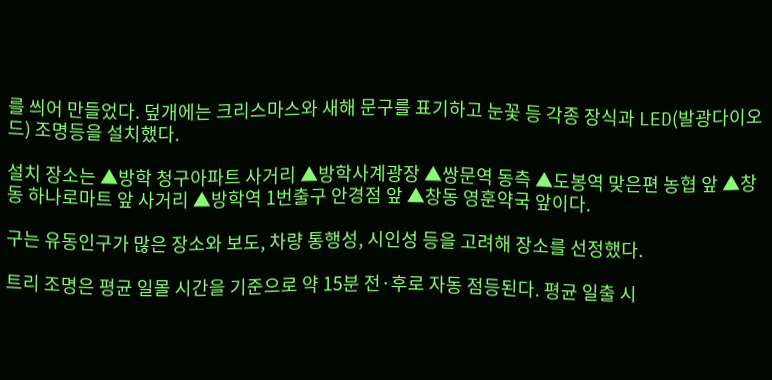를 씌어 만들었다. 덮개에는 크리스마스와 새해 문구를 표기하고 눈꽃 등 각종 장식과 LED(발광다이오드) 조명등을 설치했다.

설치 장소는 ▲방학 청구아파트 사거리 ▲방학사계광장 ▲쌍문역 동측 ▲도봉역 맞은편 농협 앞 ▲창동 하나로마트 앞 사거리 ▲방학역 1번출구 안경점 앞 ▲창동 영훈약국 앞이다.

구는 유동인구가 많은 장소와 보도, 차량 통행성, 시인성 등을 고려해 장소를 선정했다.

트리 조명은 평균 일몰 시간을 기준으로 약 15분 전·후로 자동 점등된다. 평균 일출 시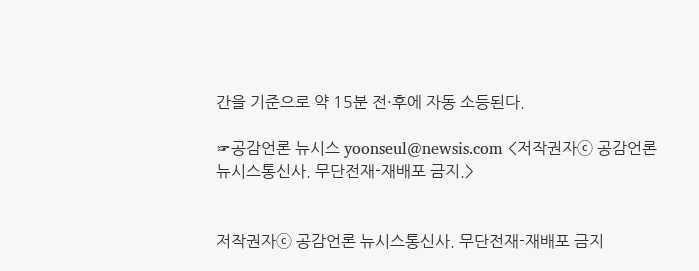간을 기준으로 약 15분 전·후에 자동 소등된다.

☞공감언론 뉴시스 yoonseul@newsis.com <저작권자ⓒ 공감언론 뉴시스통신사. 무단전재-재배포 금지.>


저작권자ⓒ 공감언론 뉴시스통신사. 무단전재-재배포 금지